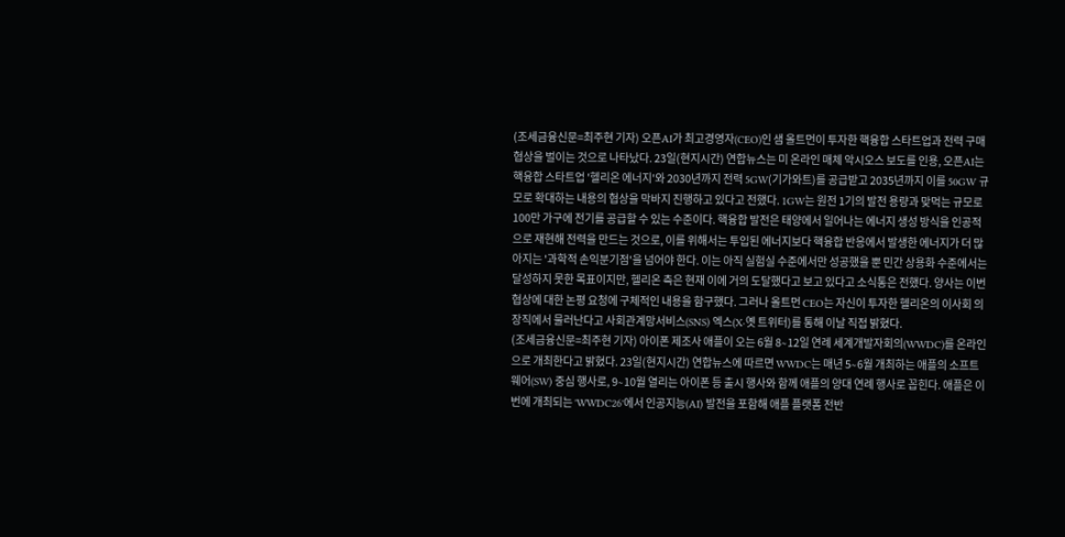(조세금융신문=최주현 기자) 오픈AI가 최고경영자(CEO)인 샘 올트먼이 투자한 핵융합 스타트업과 전력 구매 협상을 벌이는 것으로 나타났다. 23일(현지시간) 연합뉴스는 미 온라인 매체 악시오스 보도를 인용, 오픈AI는 핵융합 스타트업 '헬리온 에너지'와 2030년까지 전력 5GW(기가와트)를 공급받고 2035년까지 이를 50GW 규모로 확대하는 내용의 협상을 막바지 진행하고 있다고 전했다. 1GW는 원전 1기의 발전 용량과 맞먹는 규모로 100만 가구에 전기를 공급할 수 있는 수준이다. 핵융합 발전은 태양에서 일어나는 에너지 생성 방식을 인공적으로 재현해 전력을 만드는 것으로, 이를 위해서는 투입된 에너지보다 핵융합 반응에서 발생한 에너지가 더 많아지는 '과학적 손익분기점'을 넘어야 한다. 이는 아직 실험실 수준에서만 성공했을 뿐 민간 상용화 수준에서는 달성하지 못한 목표이지만, 헬리온 측은 현재 이에 거의 도달했다고 보고 있다고 소식통은 전했다. 양사는 이번 협상에 대한 논평 요청에 구체적인 내용을 함구했다. 그러나 올트먼 CEO는 자신이 투자한 헬리온의 이사회 의장직에서 물러난다고 사회관계망서비스(SNS) 엑스(X·옛 트위터)를 통해 이날 직접 밝혔다.
(조세금융신문=최주현 기자) 아이폰 제조사 애플이 오는 6월 8∼12일 연례 세계개발자회의(WWDC)를 온라인으로 개최한다고 밝혔다. 23일(현지시간) 연합뉴스에 따르면 WWDC는 매년 5∼6월 개최하는 애플의 소프트웨어(SW) 중심 행사로, 9∼10월 열리는 아이폰 등 출시 행사와 함께 애플의 양대 연례 행사로 꼽힌다. 애플은 이번에 개최되는 'WWDC26'에서 인공지능(AI) 발전을 포함해 애플 플랫폼 전반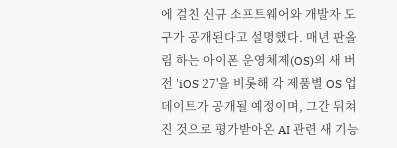에 걸친 신규 소프트웨어와 개발자 도구가 공개된다고 설명했다. 매년 판올림 하는 아이폰 운영체제(OS)의 새 버전 'iOS 27'을 비롯해 각 제품별 OS 업데이트가 공개될 예정이며, 그간 뒤쳐진 것으로 평가받아온 AI 관련 새 기능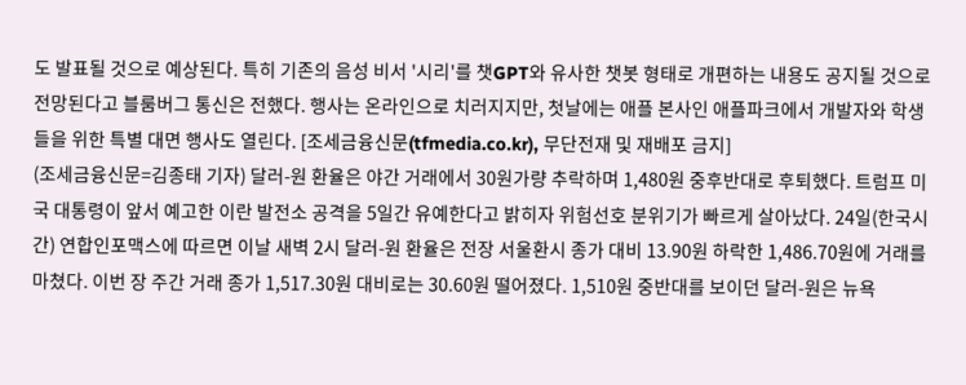도 발표될 것으로 예상된다. 특히 기존의 음성 비서 '시리'를 챗GPT와 유사한 챗봇 형태로 개편하는 내용도 공지될 것으로 전망된다고 블룸버그 통신은 전했다. 행사는 온라인으로 치러지지만, 첫날에는 애플 본사인 애플파크에서 개발자와 학생들을 위한 특별 대면 행사도 열린다. [조세금융신문(tfmedia.co.kr), 무단전재 및 재배포 금지]
(조세금융신문=김종태 기자) 달러-원 환율은 야간 거래에서 30원가량 추락하며 1,480원 중후반대로 후퇴했다. 트럼프 미국 대통령이 앞서 예고한 이란 발전소 공격을 5일간 유예한다고 밝히자 위험선호 분위기가 빠르게 살아났다. 24일(한국시간) 연합인포맥스에 따르면 이날 새벽 2시 달러-원 환율은 전장 서울환시 종가 대비 13.90원 하락한 1,486.70원에 거래를 마쳤다. 이번 장 주간 거래 종가 1,517.30원 대비로는 30.60원 떨어졌다. 1,510원 중반대를 보이던 달러-원은 뉴욕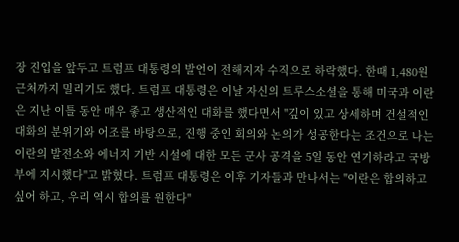장 진입을 앞두고 트럼프 대통령의 발언이 전해지자 수직으로 하락했다. 한때 1,480원 근처까지 밀리기도 했다. 트럼프 대통령은 이날 자신의 트루스소셜을 통해 미국과 이란은 지난 이틀 동안 매우 좋고 생산적인 대화를 했다면서 "깊이 있고 상세하며 건설적인 대화의 분위기와 어조를 바탕으로, 진행 중인 회의와 논의가 성공한다는 조건으로 나는 이란의 발전소와 에너지 기반 시설에 대한 모든 군사 공격을 5일 동안 연기하라고 국방부에 지시했다"고 밝혔다. 트럼프 대통령은 이후 기자들과 만나서는 "이란은 합의하고 싶어 하고, 우리 역시 합의를 원한다"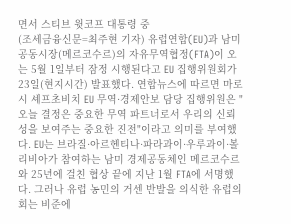면서 스티브 윗코프 대통령 중
(조세금융신문=최주현 기자) 유럽연합(EU)과 남미공동시장(메르코수르)의 자유무역협정(FTA)이 오는 5월 1일부터 잠정 시행된다고 EU 집행위원회가 23일(현지시간) 발표했다. 연합뉴스에 따르면 마로시 셰프초비치 EU 무역·경제안보 담당 집행위원은 "오늘 결정은 중요한 무역 파트너로서 우리의 신뢰성을 보여주는 중요한 진전"이라고 의미를 부여했다. EU는 브라질·아르헨티나·파라과이·우루과이·볼리비아가 참여하는 남미 경제공동체인 메르코수르와 25년에 걸친 협상 끝에 지난 1월 FTA에 서명했다. 그러나 유럽 농민의 거센 반발을 의식한 유럽의회는 비준에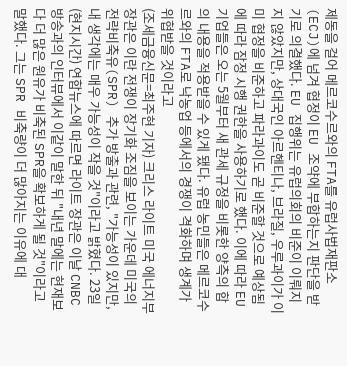제동을 걸어 메르코수르와의 FTA를 유럽사법재판소(ECJ)에 넘겨 협정이 EU 조약에 부합하는지 판단을 받기로 의결했다. EU 집행위는 유럽의회의 비준이 이뤄지지 않았지만, 상대국인 아르헨티나, 브라질, 우루과이가 이미 협정을 비준하고 파라과이도 곧 비준할 것으로 예상됨에 따라 잠정 시행 권한을 사용하기로 했다. 이에 따라 EU 기업들은 오는 5월부터 새 관세 규정을 비롯한 양측의 합의 내용을 적용받을 수 있게 됐다. 유럽 농민들은 메르코수르와의 FTA로 낙농업 등에서의 경쟁이 격화하며 생계가 위협받을 것이라고
(조세금융신문=최주현 기자) 크리스 라이트 미국 에너지부 장관은 이란 전쟁이 장기화 조짐을 보이는 가운데 미국의 전략비축유(SPR) 추가 방출과 관련, "가능성이 있지만, 내 생각에는 매우 가능성이 작을 것"이라고 밝혔다. 23일(현지시간) 연합뉴스에 따르면 라이트 장관은 이날 CNBC 방송과의 인터뷰에서 이같이 말한 뒤 "내년 말에는 현재보다 더 많은 원유가 비축된 SPR을 확보하게 될 것"이라고 말했다. 그는 SPR 비축량이 더 많아지는 이유에 대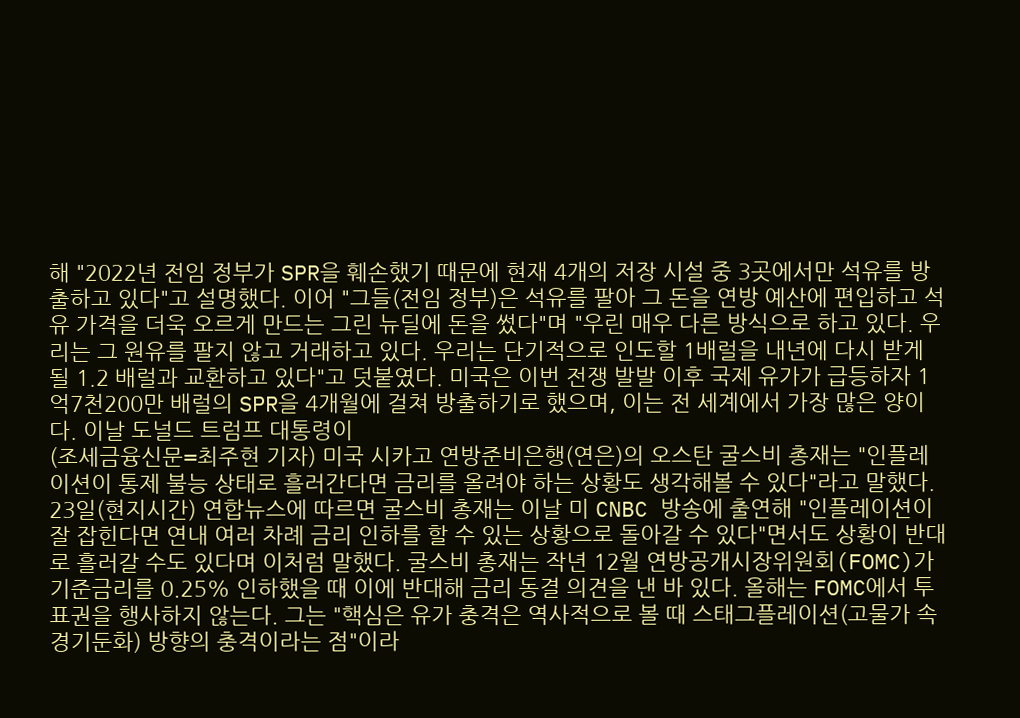해 "2022년 전임 정부가 SPR을 훼손했기 때문에 현재 4개의 저장 시설 중 3곳에서만 석유를 방출하고 있다"고 설명했다. 이어 "그들(전임 정부)은 석유를 팔아 그 돈을 연방 예산에 편입하고 석유 가격을 더욱 오르게 만드는 그린 뉴딜에 돈을 썼다"며 "우린 매우 다른 방식으로 하고 있다. 우리는 그 원유를 팔지 않고 거래하고 있다. 우리는 단기적으로 인도할 1배럴을 내년에 다시 받게 될 1.2 배럴과 교환하고 있다"고 덧붙였다. 미국은 이번 전쟁 발발 이후 국제 유가가 급등하자 1억7천200만 배럴의 SPR을 4개월에 걸쳐 방출하기로 했으며, 이는 전 세계에서 가장 많은 양이다. 이날 도널드 트럼프 대통령이
(조세금융신문=최주현 기자) 미국 시카고 연방준비은행(연은)의 오스탄 굴스비 총재는 "인플레이션이 통제 불능 상태로 흘러간다면 금리를 올려야 하는 상황도 생각해볼 수 있다"라고 말했다. 23일(현지시간) 연합뉴스에 따르면 굴스비 총재는 이날 미 CNBC 방송에 출연해 "인플레이션이 잘 잡힌다면 연내 여러 차례 금리 인하를 할 수 있는 상황으로 돌아갈 수 있다"면서도 상황이 반대로 흘러갈 수도 있다며 이처럼 말했다. 굴스비 총재는 작년 12월 연방공개시장위원회(FOMC)가 기준금리를 0.25% 인하했을 때 이에 반대해 금리 동결 의견을 낸 바 있다. 올해는 FOMC에서 투표권을 행사하지 않는다. 그는 "핵심은 유가 충격은 역사적으로 볼 때 스태그플레이션(고물가 속 경기둔화) 방향의 충격이라는 점"이라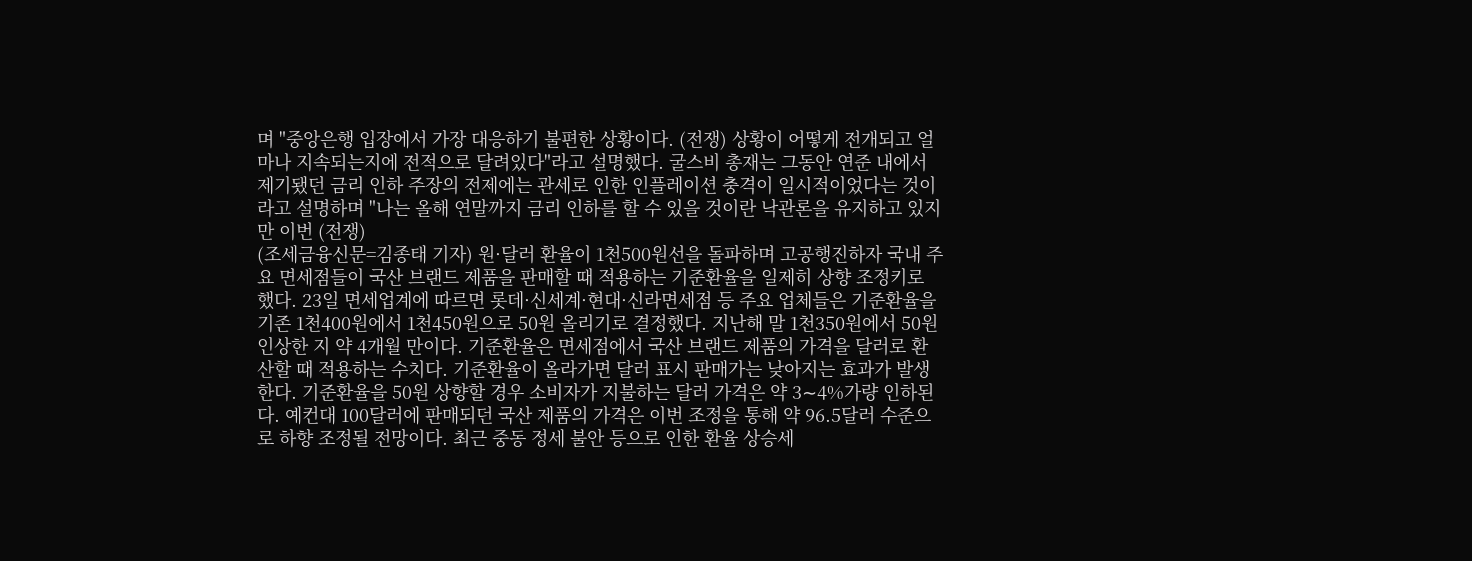며 "중앙은행 입장에서 가장 대응하기 불편한 상황이다. (전쟁) 상황이 어떻게 전개되고 얼마나 지속되는지에 전적으로 달려있다"라고 설명했다. 굴스비 총재는 그동안 연준 내에서 제기됐던 금리 인하 주장의 전제에는 관세로 인한 인플레이션 충격이 일시적이었다는 것이라고 설명하며 "나는 올해 연말까지 금리 인하를 할 수 있을 것이란 낙관론을 유지하고 있지만 이번 (전쟁)
(조세금융신문=김종태 기자) 원·달러 환율이 1천500원선을 돌파하며 고공행진하자 국내 주요 면세점들이 국산 브랜드 제품을 판매할 때 적용하는 기준환율을 일제히 상향 조정키로 했다. 23일 면세업계에 따르면 롯데·신세계·현대·신라면세점 등 주요 업체들은 기준환율을 기존 1천400원에서 1천450원으로 50원 올리기로 결정했다. 지난해 말 1천350원에서 50원 인상한 지 약 4개월 만이다. 기준환율은 면세점에서 국산 브랜드 제품의 가격을 달러로 환산할 때 적용하는 수치다. 기준환율이 올라가면 달러 표시 판매가는 낮아지는 효과가 발생한다. 기준환율을 50원 상향할 경우 소비자가 지불하는 달러 가격은 약 3∼4%가량 인하된다. 예컨대 100달러에 판매되던 국산 제품의 가격은 이번 조정을 통해 약 96.5달러 수준으로 하향 조정될 전망이다. 최근 중동 정세 불안 등으로 인한 환율 상승세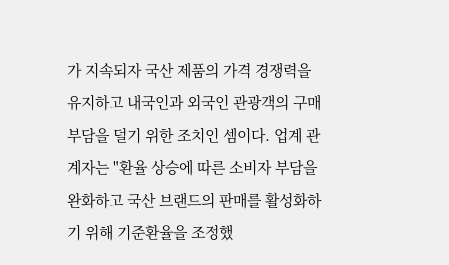가 지속되자 국산 제품의 가격 경쟁력을 유지하고 내국인과 외국인 관광객의 구매 부담을 덜기 위한 조치인 셈이다. 업계 관계자는 "환율 상승에 따른 소비자 부담을 완화하고 국산 브랜드의 판매를 활성화하기 위해 기준환율을 조정했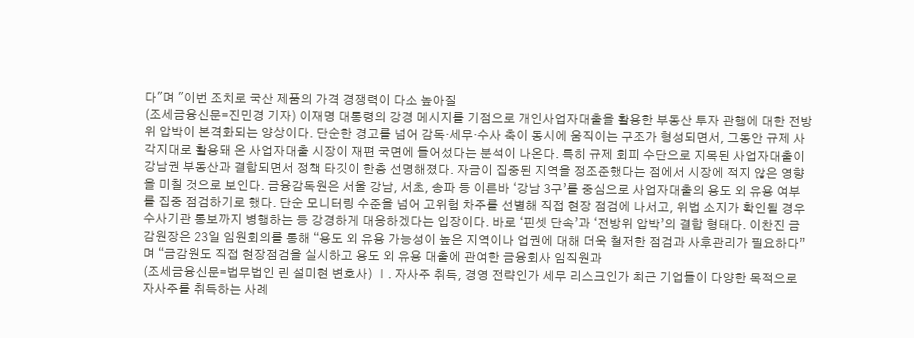다"며 "이번 조치로 국산 제품의 가격 경쟁력이 다소 높아질
(조세금융신문=진민경 기자) 이재명 대통령의 강경 메시지를 기점으로 개인사업자대출을 활용한 부동산 투자 관행에 대한 전방위 압박이 본격화되는 양상이다. 단순한 경고를 넘어 감독·세무·수사 축이 동시에 움직이는 구조가 형성되면서, 그동안 규제 사각지대로 활용돼 온 사업자대출 시장이 재편 국면에 들어섰다는 분석이 나온다. 특히 규제 회피 수단으로 지목된 사업자대출이 강남권 부동산과 결합되면서 정책 타깃이 한층 선명해졌다. 자금이 집중된 지역을 정조준했다는 점에서 시장에 적지 않은 영향을 미칠 것으로 보인다. 금융감독원은 서울 강남, 서초, 송파 등 이른바 ‘강남 3구’를 중심으로 사업자대출의 용도 외 유용 여부를 집중 점검하기로 했다. 단순 모니터링 수준을 넘어 고위험 차주를 선별해 직접 현장 점검에 나서고, 위법 소지가 확인될 경우 수사기관 통보까지 병행하는 등 강경하게 대응하겠다는 입장이다. 바로 ‘핀셋 단속’과 ‘전방위 압박’의 결합 형태다. 이찬진 금감원장은 23일 임원회의를 통해 “용도 외 유용 가능성이 높은 지역이나 업권에 대해 더욱 철저한 점검과 사후관리가 필요하다”며 “금감원도 직접 현장점검을 실시하고 용도 외 유용 대출에 관여한 금융회사 임직원과
(조세금융신문=법무법인 린 설미현 변호사) Ⅰ. 자사주 취득, 경영 전략인가 세무 리스크인가 최근 기업들이 다양한 목적으로 자사주를 취득하는 사례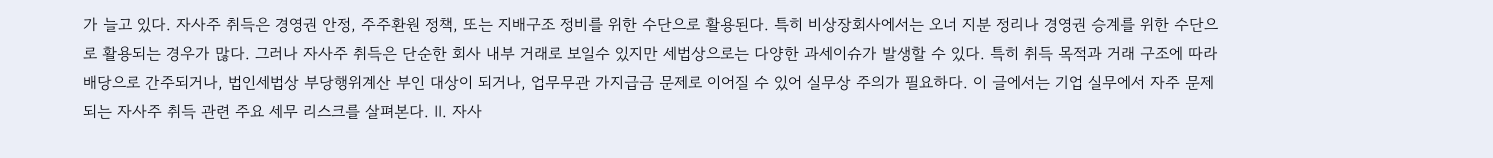가 늘고 있다. 자사주 취득은 경영권 안정, 주주환원 정책, 또는 지배구조 정비를 위한 수단으로 활용된다. 특히 비상장회사에서는 오너 지분 정리나 경영권 승계를 위한 수단으로 활용되는 경우가 많다. 그러나 자사주 취득은 단순한 회사 내부 거래로 보일수 있지만 세법상으로는 다양한 과세이슈가 발생할 수 있다. 특히 취득 목적과 거래 구조에 따라 배당으로 간주되거나, 법인세법상 부당행위계산 부인 대상이 되거나, 업무무관 가지급금 문제로 이어질 수 있어 실무상 주의가 필요하다. 이 글에서는 기업 실무에서 자주 문제되는 자사주 취득 관련 주요 세무 리스크를 살펴본다. Ⅱ. 자사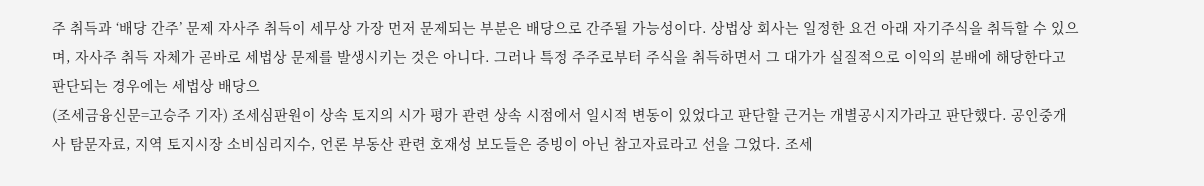주 취득과 ‘배당 간주’ 문제 자사주 취득이 세무상 가장 먼저 문제되는 부분은 배당으로 간주될 가능성이다. 상법상 회사는 일정한 요건 아래 자기주식을 취득할 수 있으며, 자사주 취득 자체가 곧바로 세법상 문제를 발생시키는 것은 아니다. 그러나 특정 주주로부터 주식을 취득하면서 그 대가가 실질적으로 이익의 분배에 해당한다고 판단되는 경우에는 세법상 배당으
(조세금융신문=고승주 기자) 조세심판원이 상속 토지의 시가 평가 관련 상속 시점에서 일시적 변동이 있었다고 판단할 근거는 개별공시지가라고 판단했다. 공인중개사 탐문자료, 지역 토지시장 소비심리지수, 언론 부동산 관련 호재성 보도들은 증빙이 아닌 참고자료라고 선을 그었다. 조세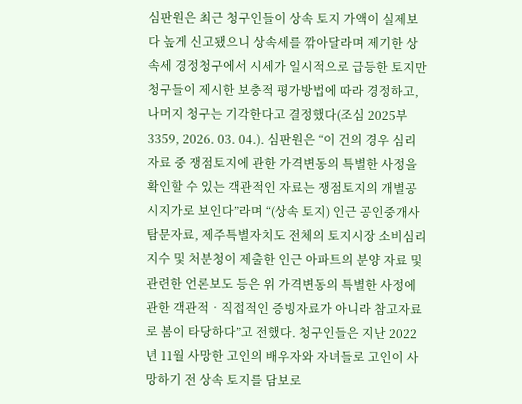심판원은 최근 청구인들이 상속 토지 가액이 실제보다 높게 신고됐으니 상속세를 깎아달라며 제기한 상속세 경정청구에서 시세가 일시적으로 급등한 토지만 청구들이 제시한 보충적 평가방법에 따라 경정하고, 나머지 청구는 기각한다고 결정했다(조심 2025부3359, 2026. 03. 04.). 심판원은 “이 건의 경우 심리자료 중 쟁점토지에 관한 가격변동의 특별한 사정을 확인할 수 있는 객관적인 자료는 쟁점토지의 개별공시지가로 보인다”라며 “(상속 토지) 인근 공인중개사 탐문자료, 제주특별자치도 전체의 토지시장 소비심리지수 및 처분청이 제출한 인근 아파트의 분양 자료 및 관련한 언론보도 등은 위 가격변동의 특별한 사정에 관한 객관적‧직접적인 증빙자료가 아니라 참고자료로 봄이 타당하다”고 전했다. 청구인들은 지난 2022년 11월 사망한 고인의 배우자와 자녀들로 고인이 사망하기 전 상속 토지를 담보로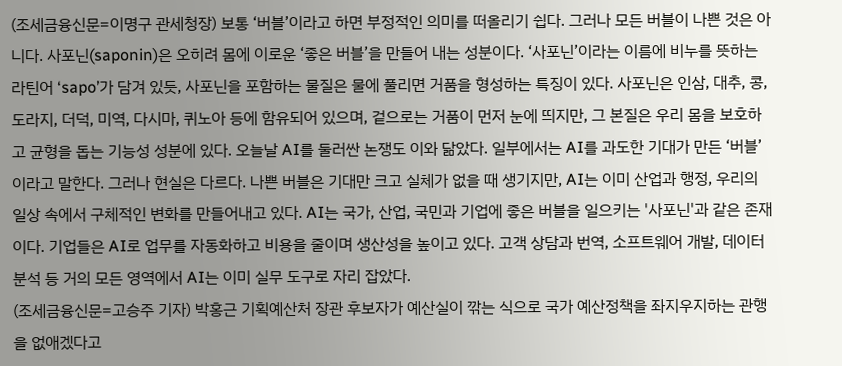(조세금융신문=이명구 관세청장) 보통 ‘버블’이라고 하면 부정적인 의미를 떠올리기 쉽다. 그러나 모든 버블이 나쁜 것은 아니다. 사포닌(saponin)은 오히려 몸에 이로운 ‘좋은 버블’을 만들어 내는 성분이다. ‘사포닌’이라는 이름에 비누를 뜻하는 라틴어 ‘sapo’가 담겨 있듯, 사포닌을 포함하는 물질은 물에 풀리면 거품을 형성하는 특징이 있다. 사포닌은 인삼, 대추, 콩, 도라지, 더덕, 미역, 다시마, 퀴노아 등에 함유되어 있으며, 겉으로는 거품이 먼저 눈에 띄지만, 그 본질은 우리 몸을 보호하고 균형을 돕는 기능성 성분에 있다. 오늘날 AI를 둘러싼 논쟁도 이와 닮았다. 일부에서는 AI를 과도한 기대가 만든 ‘버블’ 이라고 말한다. 그러나 현실은 다르다. 나쁜 버블은 기대만 크고 실체가 없을 때 생기지만, AI는 이미 산업과 행정, 우리의 일상 속에서 구체적인 변화를 만들어내고 있다. AI는 국가, 산업, 국민과 기업에 좋은 버블을 일으키는 '사포닌'과 같은 존재이다. 기업들은 AI로 업무를 자동화하고 비용을 줄이며 생산성을 높이고 있다. 고객 상담과 번역, 소프트웨어 개발, 데이터 분석 등 거의 모든 영역에서 AI는 이미 실무 도구로 자리 잡았다.
(조세금융신문=고승주 기자) 박홍근 기획예산처 장관 후보자가 예산실이 깎는 식으로 국가 예산정책을 좌지우지하는 관행을 없애겠다고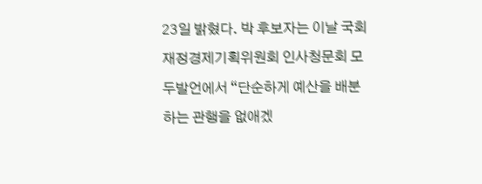23일 밝혔다. 박 후보자는 이날 국회 재정경제기획위원회 인사청문회 모두발언에서 “단순하게 예산을 배분하는 관행을 없애겠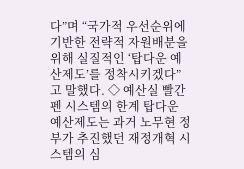다”며 “국가적 우선순위에 기반한 전략적 자원배분을 위해 실질적인 ‘탑다운 예산제도’를 정착시키겠다”고 말했다. ◇ 예산실 빨간펜 시스템의 한계 탑다운 예산제도는 과거 노무현 정부가 추진했던 재정개혁 시스템의 심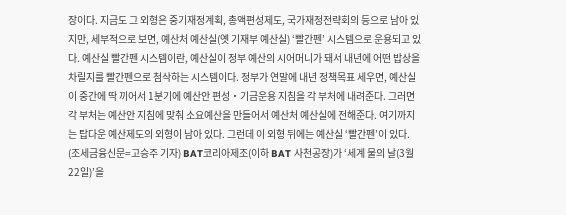장이다. 지금도 그 외형은 중기재정계획, 총액편성제도, 국가재정전략회의 등으로 남아 있지만, 세부적으로 보면, 예산처 예산실(옛 기재부 예산실) ‘빨간펜’ 시스템으로 운용되고 있다. 예산실 빨간펜 시스템이란, 예산실이 정부 예산의 시어머니가 돼서 내년에 어떤 밥상을 차릴지를 빨간펜으로 첨삭하는 시스템이다. 정부가 연말에 내년 정책목표 세우면, 예산실이 중간에 딱 끼어서 1분기에 예산안 편성‧기금운용 지침을 각 부처에 내려준다. 그러면 각 부처는 예산안 지침에 맞춰 소요예산을 만들어서 예산처 예산실에 전해준다. 여기까지는 탑다운 예산제도의 외형이 남아 있다. 그런데 이 외형 뒤에는 예산실 ‘빨간펜’이 있다.
(조세금융신문=고승주 기자) BAT코리아제조(이하 BAT 사천공장)가 ‘세계 물의 날(3월 22일)’을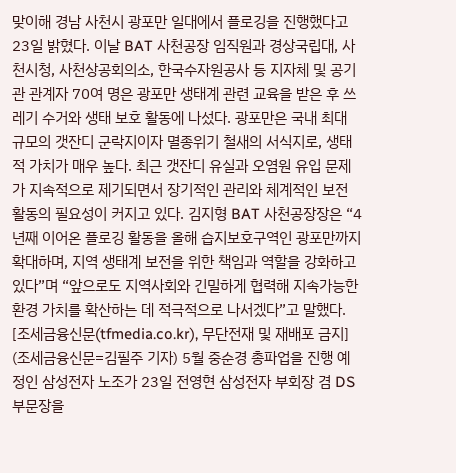맞이해 경남 사천시 광포만 일대에서 플로깅을 진행했다고 23일 밝혔다. 이날 BAT 사천공장 임직원과 경상국립대, 사천시청, 사천상공회의소, 한국수자원공사 등 지자체 및 공기관 관계자 70여 명은 광포만 생태계 관련 교육을 받은 후 쓰레기 수거와 생태 보호 활동에 나섰다. 광포만은 국내 최대 규모의 갯잔디 군락지이자 멸종위기 철새의 서식지로, 생태적 가치가 매우 높다. 최근 갯잔디 유실과 오염원 유입 문제가 지속적으로 제기되면서 장기적인 관리와 체계적인 보전 활동의 필요성이 커지고 있다. 김지형 BAT 사천공장장은 “4년째 이어온 플로깅 활동을 올해 습지보호구역인 광포만까지 확대하며, 지역 생태계 보전을 위한 책임과 역할을 강화하고 있다”며 “앞으로도 지역사회와 긴밀하게 협력해 지속가능한 환경 가치를 확산하는 데 적극적으로 나서겠다”고 말했다. [조세금융신문(tfmedia.co.kr), 무단전재 및 재배포 금지]
(조세금융신문=김필주 기자) 5월 중순경 총파업을 진행 예정인 삼성전자 노조가 23일 전영현 삼성전자 부회장 겸 DS부문장을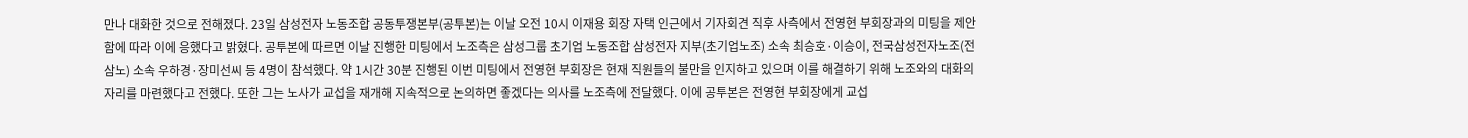만나 대화한 것으로 전해졌다. 23일 삼성전자 노동조합 공동투쟁본부(공투본)는 이날 오전 10시 이재용 회장 자택 인근에서 기자회견 직후 사측에서 전영현 부회장과의 미팅을 제안함에 따라 이에 응했다고 밝혔다. 공투본에 따르면 이날 진행한 미팅에서 노조측은 삼성그룹 초기업 노동조합 삼성전자 지부(초기업노조) 소속 최승호·이승이, 전국삼성전자노조(전삼노) 소속 우하경·장미선씨 등 4명이 참석했다. 약 1시간 30분 진행된 이번 미팅에서 전영현 부회장은 현재 직원들의 불만을 인지하고 있으며 이를 해결하기 위해 노조와의 대화의 자리를 마련했다고 전했다. 또한 그는 노사가 교섭을 재개해 지속적으로 논의하면 좋겠다는 의사를 노조측에 전달했다. 이에 공투본은 전영현 부회장에게 교섭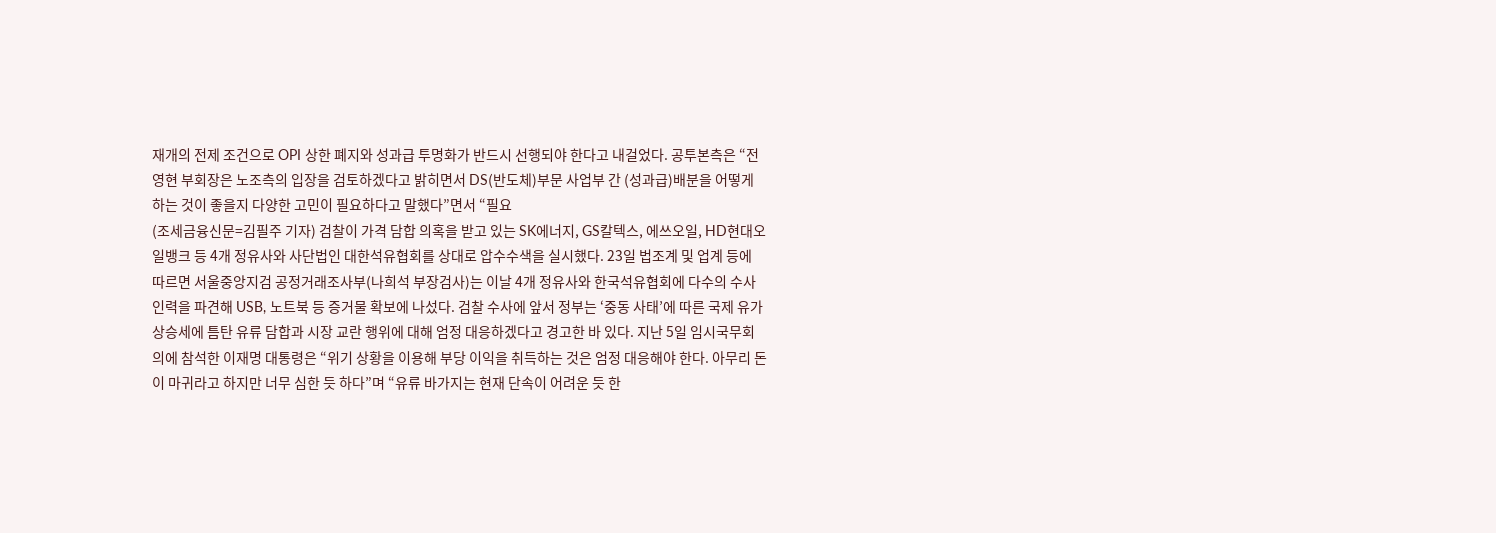재개의 전제 조건으로 OPI 상한 폐지와 성과급 투명화가 반드시 선행되야 한다고 내걸었다. 공투본측은 “전영현 부회장은 노조측의 입장을 검토하겠다고 밝히면서 DS(반도체)부문 사업부 간 (성과급)배분을 어떻게 하는 것이 좋을지 다양한 고민이 필요하다고 말했다”면서 “필요
(조세금융신문=김필주 기자) 검찰이 가격 담합 의혹을 받고 있는 SK에너지, GS칼텍스, 에쓰오일, HD현대오일뱅크 등 4개 정유사와 사단법인 대한석유협회를 상대로 압수수색을 실시했다. 23일 법조계 및 업계 등에 따르면 서울중앙지검 공정거래조사부(나희석 부장검사)는 이날 4개 정유사와 한국석유협회에 다수의 수사인력을 파견해 USB, 노트북 등 증거물 확보에 나섰다. 검찰 수사에 앞서 정부는 ‘중동 사태’에 따른 국제 유가 상승세에 틈탄 유류 담합과 시장 교란 행위에 대해 엄정 대응하겠다고 경고한 바 있다. 지난 5일 임시국무회의에 참석한 이재명 대통령은 “위기 상황을 이용해 부당 이익을 취득하는 것은 엄정 대응해야 한다. 아무리 돈이 마귀라고 하지만 너무 심한 듯 하다”며 “유류 바가지는 현재 단속이 어려운 듯 한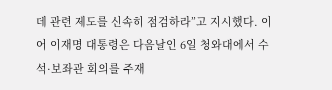데 관련 제도를 신속히 점검하라”고 지시했다. 이어 이재명 대통령은 다음날인 6일 청와대에서 수석·보좌관 회의를 주재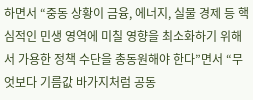하면서 “중동 상황이 금융, 에너지, 실물 경제 등 핵심적인 민생 영역에 미칠 영향을 최소화하기 위해서 가용한 정책 수단을 총동원해야 한다”면서 “무엇보다 기름값 바가지처럼 공동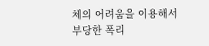체의 어려움을 이용해서 부당한 폭리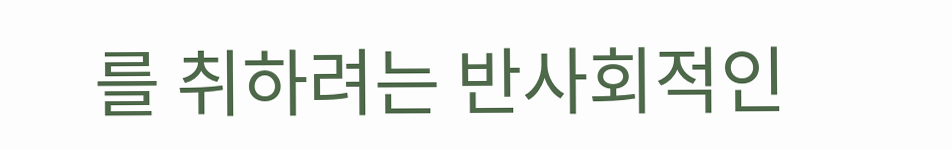를 취하려는 반사회적인